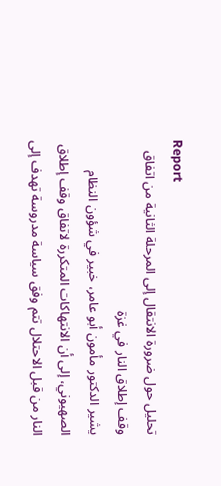Report
تحليل حول ضرورة الانتقال إلى المرحلة الثانية من اتفاق وقف إطلاق النار في غزة
يشير الدكتور مأمون أبو عامر، خبير في شؤون النظام الصهيوني، إلى أن الانتهاكات المتكررة لاتفاق وقف إطلاق النار من قبل الاحتلال تتم وفق سياسة مدروسة تهدف إلى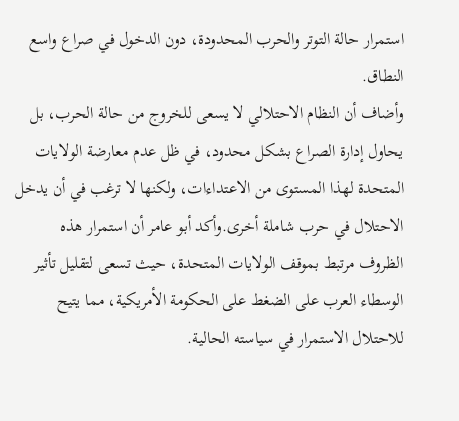استمرار حالة التوتر والحرب المحدودة، دون الدخول في صراع واسع النطاق.
وأضاف أن النظام الاحتلالي لا يسعى للخروج من حالة الحرب، بل يحاول إدارة الصراع بشكل محدود، في ظل عدم معارضة الولايات المتحدة لهذا المستوى من الاعتداءات، ولكنها لا ترغب في أن يدخل الاحتلال في حرب شاملة أخرى.وأكد أبو عامر أن استمرار هذه الظروف مرتبط بموقف الولايات المتحدة، حيث تسعى لتقليل تأثير الوسطاء العرب على الضغط على الحكومة الأمريكية، مما يتيح للاحتلال الاستمرار في سياسته الحالية.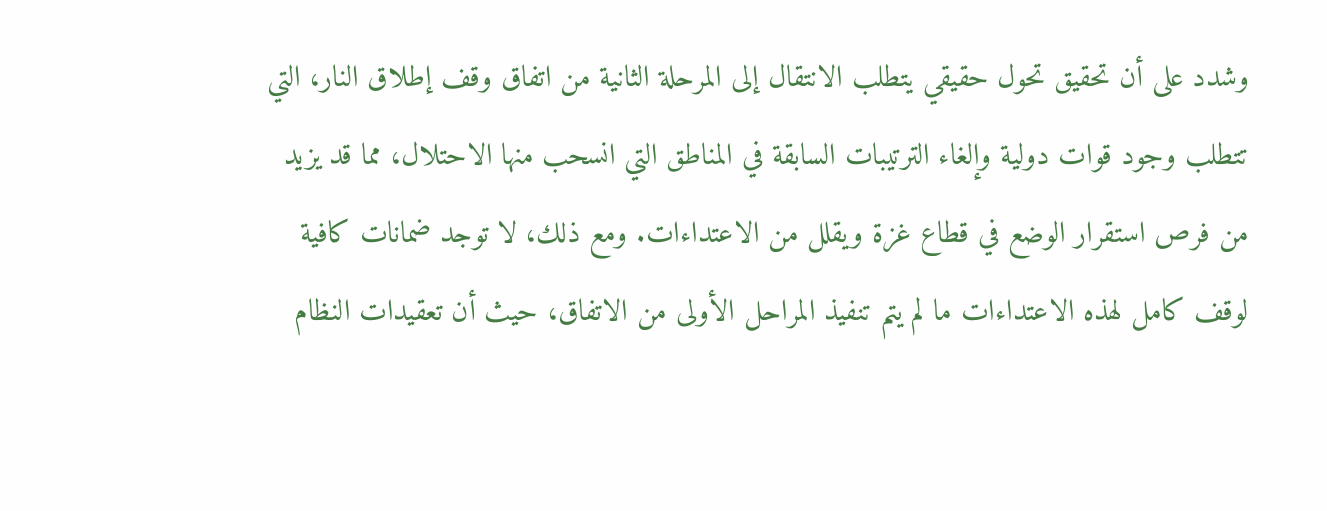وشدد على أن تحقيق تحول حقيقي يتطلب الانتقال إلى المرحلة الثانية من اتفاق وقف إطلاق النار، التي تتطلب وجود قوات دولية وإلغاء الترتيبات السابقة في المناطق التي انسحب منها الاحتلال، مما قد يزيد من فرص استقرار الوضع في قطاع غزة ويقلل من الاعتداءات. ومع ذلك، لا توجد ضمانات كافية لوقف كامل لهذه الاعتداءات ما لم يتم تنفيذ المراحل الأولى من الاتفاق، حيث أن تعقيدات النظام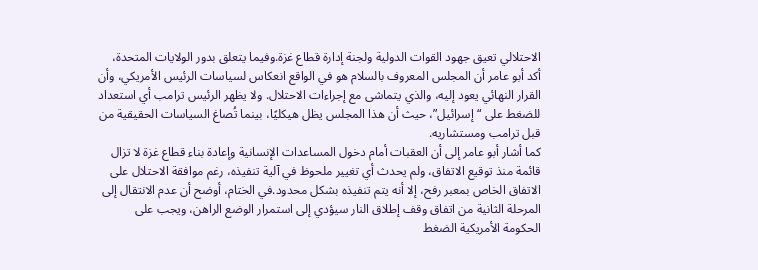الاحتلالي تعيق جهود القوات الدولية ولجنة إدارة قطاع غزة.وفيما يتعلق بدور الولايات المتحدة، أكد أبو عامر أن المجلس المعروف بالسلام هو في الواقع انعكاس لسياسات الرئيس الأمريكي، وأن القرار النهائي يعود إليه، والذي يتماشى مع إجراءات الاحتلال. ولا يظهر الرئيس ترامب أي استعداد للضغط على “إسرائيل”، حيث أن هذا المجلس يظل هيكليًا، بينما تُصاغ السياسات الحقيقية من قبل ترامب ومستشاريه.
كما أشار أبو عامر إلى أن العقبات أمام دخول المساعدات الإنسانية وإعادة بناء قطاع غزة لا تزال قائمة منذ توقيع الاتفاق، ولم يحدث أي تغيير ملحوظ في آلية تنفيذه، رغم موافقة الاحتلال على الاتفاق الخاص بمعبر رفح، إلا أنه يتم تنفيذه بشكل محدود.في الختام، أوضح أن عدم الانتقال إلى المرحلة الثانية من اتفاق وقف إطلاق النار سيؤدي إلى استمرار الوضع الراهن، ويجب على الحكومة الأمريكية الضغط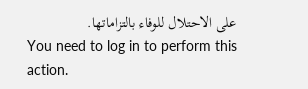على الاحتلال للوفاء بالتزاماتها.
You need to log in to perform this action.